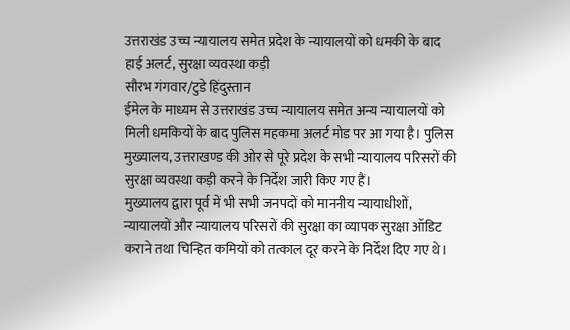उत्तराखंड उच्च न्यायालय समेत प्रदेश के न्यायालयों को धमकी के बाद हाई अलर्ट, सुरक्षा व्यवस्था कड़ी
सौरभ गंगवार/टुडे हिंदुस्तान
ईमेल के माध्यम से उत्तराखंड उच्च न्यायालय समेत अन्य न्यायालयों को मिली धमकियों के बाद पुलिस महकमा अलर्ट मोड पर आ गया है। पुलिस मुख्यालय, उत्तराखण्ड की ओर से पूरे प्रदेश के सभी न्यायालय परिसरों की सुरक्षा व्यवस्था कड़ी करने के निर्देश जारी किए गए हैं।
मुख्यालय द्वारा पूर्व में भी सभी जनपदों को माननीय न्यायाधीशों, न्यायालयों और न्यायालय परिसरों की सुरक्षा का व्यापक सुरक्षा ऑडिट कराने तथा चिन्हित कमियों को तत्काल दूर करने के निर्देश दिए गए थे।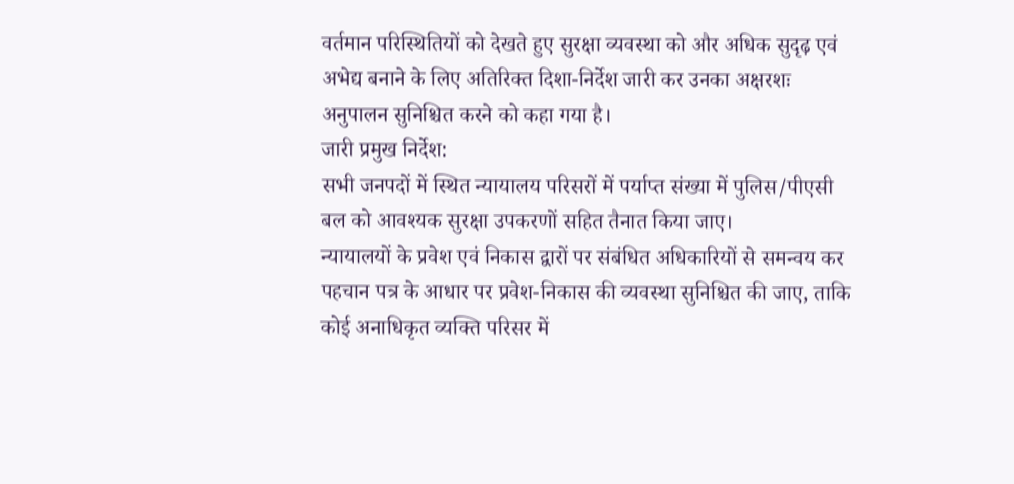वर्तमान परिस्थितियों को देखते हुए सुरक्षा व्यवस्था को और अधिक सुदृढ़ एवं अभेद्य बनाने के लिए अतिरिक्त दिशा-निर्देश जारी कर उनका अक्षरशः अनुपालन सुनिश्चित करने को कहा गया है।
जारी प्रमुख निर्देश:
सभी जनपदों में स्थित न्यायालय परिसरों में पर्याप्त संख्या में पुलिस/पीएसी बल को आवश्यक सुरक्षा उपकरणों सहित तैनात किया जाए।
न्यायालयों के प्रवेश एवं निकास द्वारों पर संबंधित अधिकारियों से समन्वय कर पहचान पत्र के आधार पर प्रवेश-निकास की व्यवस्था सुनिश्चित की जाए, ताकि कोई अनाधिकृत व्यक्ति परिसर में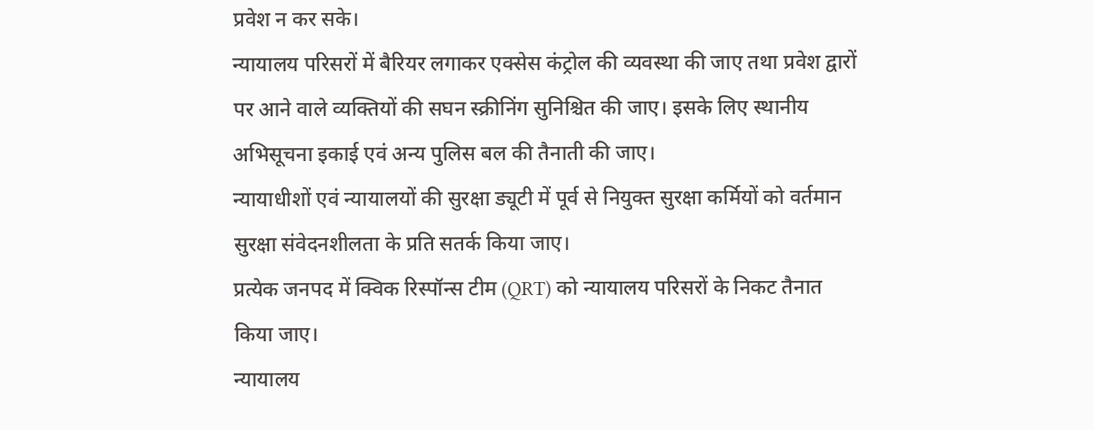प्रवेश न कर सके।
न्यायालय परिसरों में बैरियर लगाकर एक्सेस कंट्रोल की व्यवस्था की जाए तथा प्रवेश द्वारों पर आने वाले व्यक्तियों की सघन स्क्रीनिंग सुनिश्चित की जाए। इसके लिए स्थानीय अभिसूचना इकाई एवं अन्य पुलिस बल की तैनाती की जाए।
न्यायाधीशों एवं न्यायालयों की सुरक्षा ड्यूटी में पूर्व से नियुक्त सुरक्षा कर्मियों को वर्तमान सुरक्षा संवेदनशीलता के प्रति सतर्क किया जाए।
प्रत्येक जनपद में क्विक रिस्पॉन्स टीम (QRT) को न्यायालय परिसरों के निकट तैनात किया जाए।
न्यायालय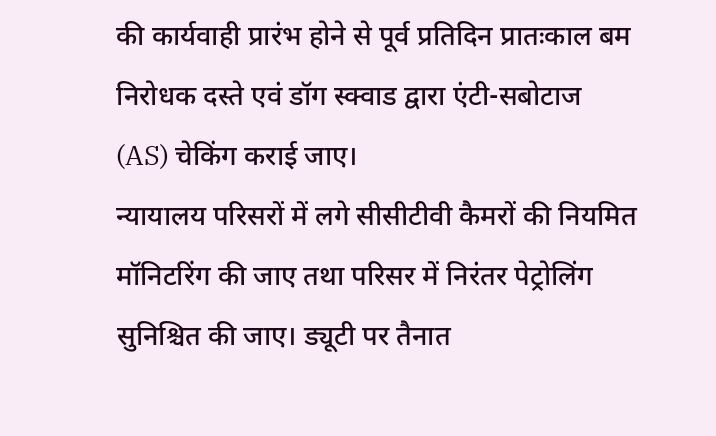की कार्यवाही प्रारंभ होने से पूर्व प्रतिदिन प्रातःकाल बम निरोधक दस्ते एवं डॉग स्क्वाड द्वारा एंटी-सबोटाज (AS) चेकिंग कराई जाए।
न्यायालय परिसरों में लगे सीसीटीवी कैमरों की नियमित मॉनिटरिंग की जाए तथा परिसर में निरंतर पेट्रोलिंग सुनिश्चित की जाए। ड्यूटी पर तैनात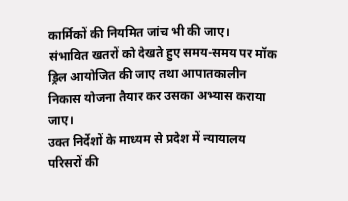कार्मिकों की नियमित जांच भी की जाए।
संभावित खतरों को देखते हुए समय-समय पर मॉक ड्रिल आयोजित की जाए तथा आपातकालीन निकास योजना तैयार कर उसका अभ्यास कराया जाए।
उक्त निर्देशों के माध्यम से प्रदेश में न्यायालय परिसरों की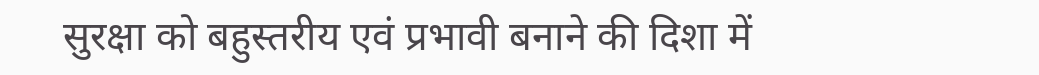सुरक्षा को बहुस्तरीय एवं प्रभावी बनाने की दिशा में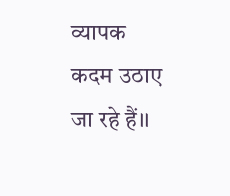व्यापक कदम उठाए जा रहे हैं।।